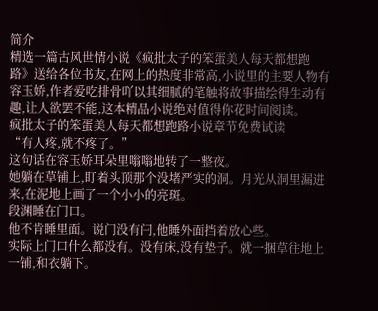简介
精选一篇古风世情小说《疯批太子的笨蛋美人每天都想跑路》送给各位书友,在网上的热度非常高,小说里的主要人物有容玉娇,作者爱吃排骨吖以其细腻的笔触将故事描绘得生动有趣,让人欲罢不能,这本精品小说绝对值得你花时间阅读。
疯批太子的笨蛋美人每天都想跑路小说章节免费试读
“有人疼,就不疼了。”
这句话在容玉娇耳朵里嗡嗡地转了一整夜。
她躺在草铺上,盯着头顶那个没堵严实的洞。月光从洞里漏进来,在泥地上画了一个小小的亮斑。
段渊睡在门口。
他不肯睡里面。说门没有闩,他睡外面挡着放心些。
实际上门口什么都没有。没有床,没有垫子。就一捆草往地上一铺,和衣躺下。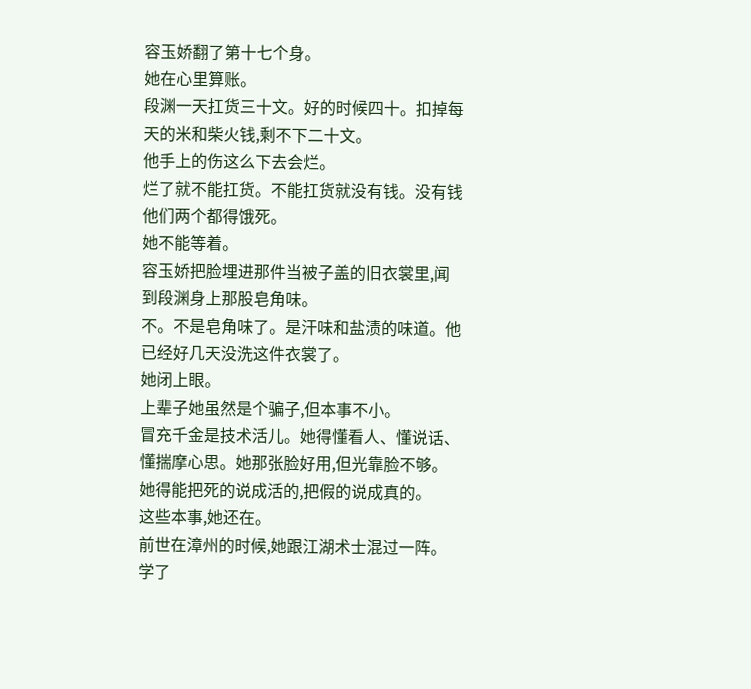容玉娇翻了第十七个身。
她在心里算账。
段渊一天扛货三十文。好的时候四十。扣掉每天的米和柴火钱,剩不下二十文。
他手上的伤这么下去会烂。
烂了就不能扛货。不能扛货就没有钱。没有钱他们两个都得饿死。
她不能等着。
容玉娇把脸埋进那件当被子盖的旧衣裳里,闻到段渊身上那股皂角味。
不。不是皂角味了。是汗味和盐渍的味道。他已经好几天没洗这件衣裳了。
她闭上眼。
上辈子她虽然是个骗子,但本事不小。
冒充千金是技术活儿。她得懂看人、懂说话、懂揣摩心思。她那张脸好用,但光靠脸不够。她得能把死的说成活的,把假的说成真的。
这些本事,她还在。
前世在漳州的时候,她跟江湖术士混过一阵。学了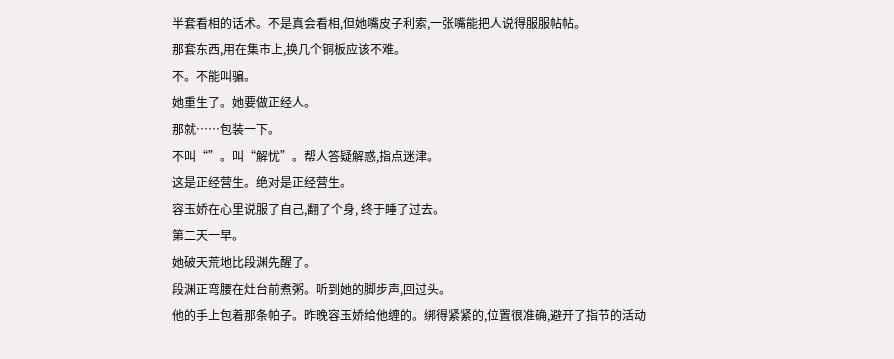半套看相的话术。不是真会看相,但她嘴皮子利索,一张嘴能把人说得服服帖帖。
那套东西,用在集市上,换几个铜板应该不难。
不。不能叫骗。
她重生了。她要做正经人。
那就……包装一下。
不叫“”。叫“解忧”。帮人答疑解惑,指点迷津。
这是正经营生。绝对是正经营生。
容玉娇在心里说服了自己,翻了个身, 终于睡了过去。
第二天一早。
她破天荒地比段渊先醒了。
段渊正弯腰在灶台前煮粥。听到她的脚步声,回过头。
他的手上包着那条帕子。昨晚容玉娇给他缠的。绑得紧紧的,位置很准确,避开了指节的活动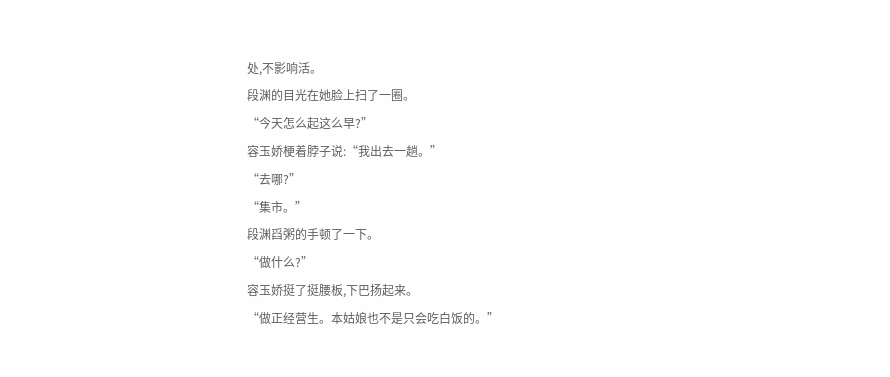处,不影响活。
段渊的目光在她脸上扫了一圈。
“今天怎么起这么早?”
容玉娇梗着脖子说:“我出去一趟。”
“去哪?”
“集市。”
段渊舀粥的手顿了一下。
“做什么?”
容玉娇挺了挺腰板,下巴扬起来。
“做正经营生。本姑娘也不是只会吃白饭的。”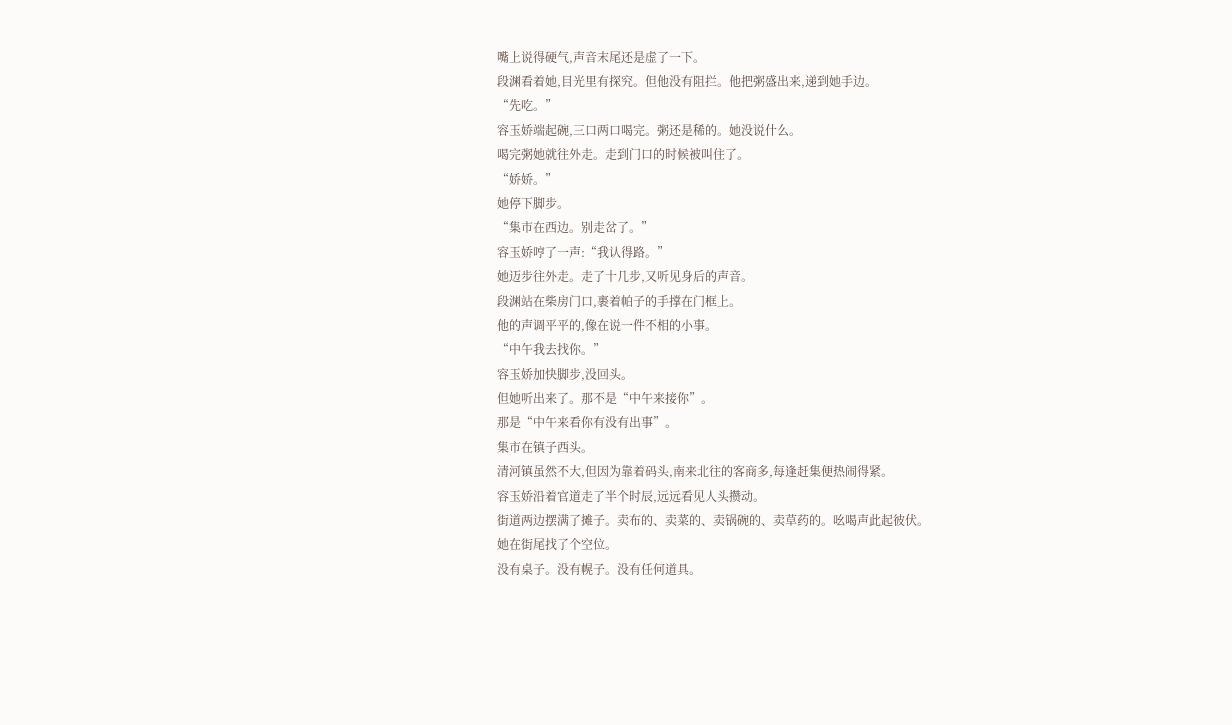嘴上说得硬气,声音末尾还是虚了一下。
段渊看着她,目光里有探究。但他没有阻拦。他把粥盛出来,递到她手边。
“先吃。”
容玉娇端起碗,三口两口喝完。粥还是稀的。她没说什么。
喝完粥她就往外走。走到门口的时候被叫住了。
“娇娇。”
她停下脚步。
“集市在西边。别走岔了。”
容玉娇哼了一声:“我认得路。”
她迈步往外走。走了十几步,又听见身后的声音。
段渊站在柴房门口,裹着帕子的手撑在门框上。
他的声调平平的,像在说一件不相的小事。
“中午我去找你。”
容玉娇加快脚步,没回头。
但她听出来了。那不是“中午来接你”。
那是“中午来看你有没有出事”。
集市在镇子西头。
清河镇虽然不大,但因为靠着码头,南来北往的客商多,每逢赶集便热闹得紧。
容玉娇沿着官道走了半个时辰,远远看见人头攒动。
街道两边摆满了摊子。卖布的、卖菜的、卖锅碗的、卖草药的。吆喝声此起彼伏。
她在街尾找了个空位。
没有桌子。没有幌子。没有任何道具。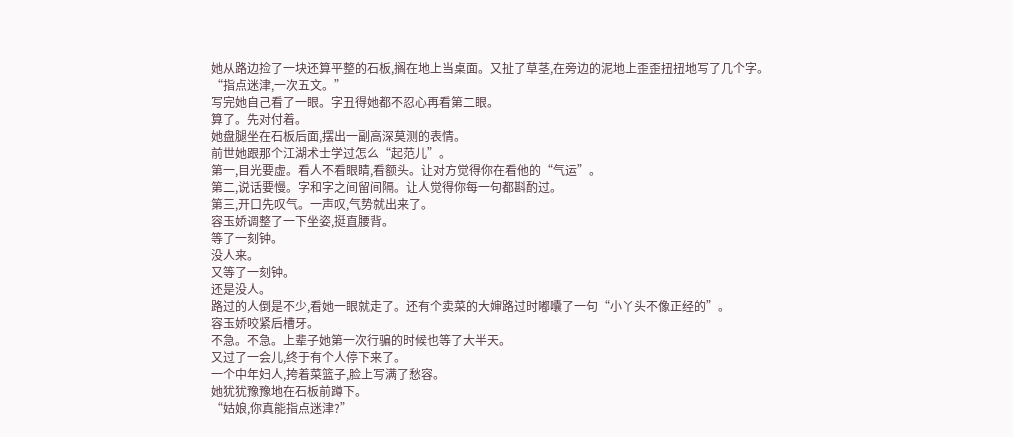她从路边捡了一块还算平整的石板,搁在地上当桌面。又扯了草茎,在旁边的泥地上歪歪扭扭地写了几个字。
“指点迷津,一次五文。”
写完她自己看了一眼。字丑得她都不忍心再看第二眼。
算了。先对付着。
她盘腿坐在石板后面,摆出一副高深莫测的表情。
前世她跟那个江湖术士学过怎么“起范儿”。
第一,目光要虚。看人不看眼睛,看额头。让对方觉得你在看他的“气运”。
第二,说话要慢。字和字之间留间隔。让人觉得你每一句都斟酌过。
第三,开口先叹气。一声叹,气势就出来了。
容玉娇调整了一下坐姿,挺直腰背。
等了一刻钟。
没人来。
又等了一刻钟。
还是没人。
路过的人倒是不少,看她一眼就走了。还有个卖菜的大婶路过时嘟囔了一句“小丫头不像正经的”。
容玉娇咬紧后槽牙。
不急。不急。上辈子她第一次行骗的时候也等了大半天。
又过了一会儿,终于有个人停下来了。
一个中年妇人,挎着菜篮子,脸上写满了愁容。
她犹犹豫豫地在石板前蹲下。
“姑娘,你真能指点迷津?”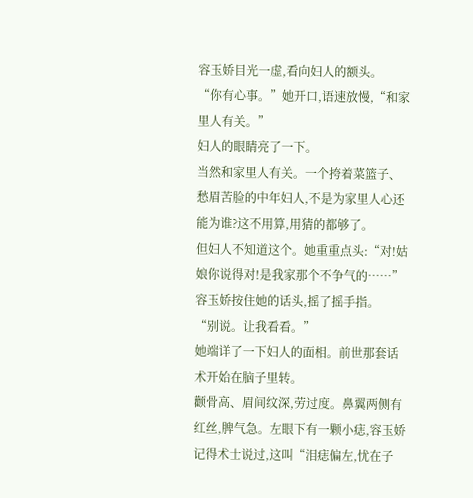容玉娇目光一虚,看向妇人的额头。
“你有心事。”她开口,语速放慢,“和家里人有关。”
妇人的眼睛亮了一下。
当然和家里人有关。一个挎着菜篮子、愁眉苦脸的中年妇人,不是为家里人心还能为谁?这不用算,用猜的都够了。
但妇人不知道这个。她重重点头:“对!姑娘你说得对!是我家那个不争气的……”
容玉娇按住她的话头,摇了摇手指。
“别说。让我看看。”
她端详了一下妇人的面相。前世那套话术开始在脑子里转。
颧骨高、眉间纹深,劳过度。鼻翼两侧有红丝,脾气急。左眼下有一颗小痣,容玉娇记得术士说过,这叫“泪痣偏左,忧在子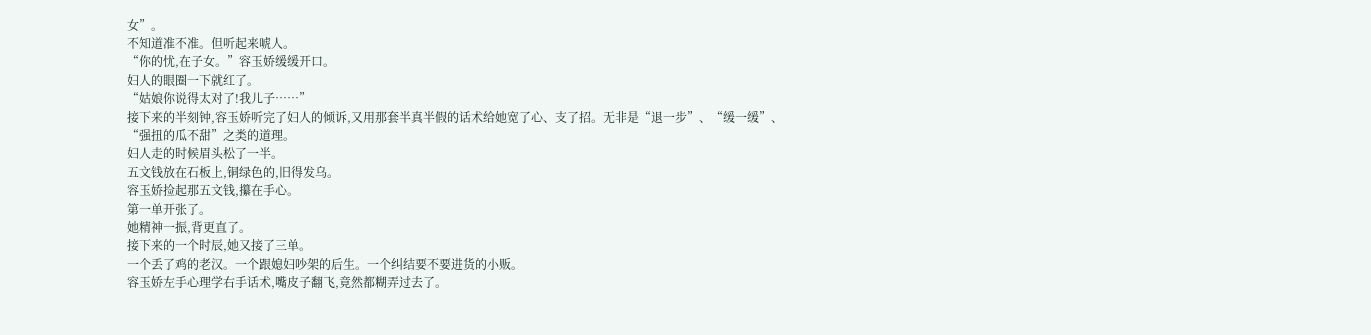女”。
不知道准不准。但听起来唬人。
“你的忧,在子女。”容玉娇缓缓开口。
妇人的眼圈一下就红了。
“姑娘你说得太对了!我儿子……”
接下来的半刻钟,容玉娇听完了妇人的倾诉,又用那套半真半假的话术给她宽了心、支了招。无非是“退一步”、“缓一缓”、“强扭的瓜不甜”之类的道理。
妇人走的时候眉头松了一半。
五文钱放在石板上,铜绿色的,旧得发乌。
容玉娇捡起那五文钱,攥在手心。
第一单开张了。
她精神一振,背更直了。
接下来的一个时辰,她又接了三单。
一个丢了鸡的老汉。一个跟媳妇吵架的后生。一个纠结要不要进货的小贩。
容玉娇左手心理学右手话术,嘴皮子翻飞,竟然都糊弄过去了。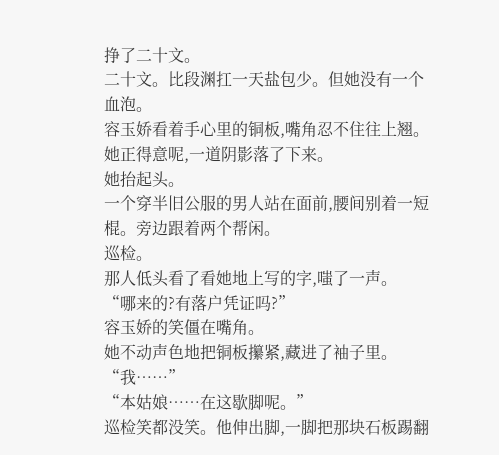挣了二十文。
二十文。比段渊扛一天盐包少。但她没有一个血泡。
容玉娇看着手心里的铜板,嘴角忍不住往上翘。
她正得意呢,一道阴影落了下来。
她抬起头。
一个穿半旧公服的男人站在面前,腰间别着一短棍。旁边跟着两个帮闲。
巡检。
那人低头看了看她地上写的字,嗤了一声。
“哪来的?有落户凭证吗?”
容玉娇的笑僵在嘴角。
她不动声色地把铜板攥紧,藏进了袖子里。
“我……”
“本姑娘……在这歇脚呢。”
巡检笑都没笑。他伸出脚,一脚把那块石板踢翻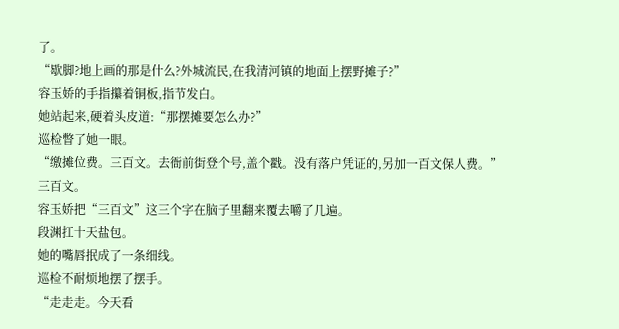了。
“歇脚?地上画的那是什么?外城流民,在我清河镇的地面上摆野摊子?”
容玉娇的手指攥着铜板,指节发白。
她站起来,硬着头皮道:“那摆摊要怎么办?”
巡检瞥了她一眼。
“缴摊位费。三百文。去衙前街登个号,盖个戳。没有落户凭证的,另加一百文保人费。”
三百文。
容玉娇把“三百文”这三个字在脑子里翻来覆去嚼了几遍。
段渊扛十天盐包。
她的嘴唇抿成了一条细线。
巡检不耐烦地摆了摆手。
“走走走。今天看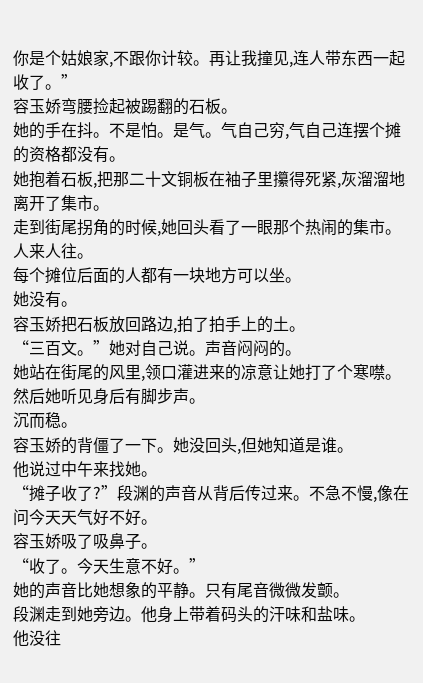你是个姑娘家,不跟你计较。再让我撞见,连人带东西一起收了。”
容玉娇弯腰捡起被踢翻的石板。
她的手在抖。不是怕。是气。气自己穷,气自己连摆个摊的资格都没有。
她抱着石板,把那二十文铜板在袖子里攥得死紧,灰溜溜地离开了集市。
走到街尾拐角的时候,她回头看了一眼那个热闹的集市。
人来人往。
每个摊位后面的人都有一块地方可以坐。
她没有。
容玉娇把石板放回路边,拍了拍手上的土。
“三百文。”她对自己说。声音闷闷的。
她站在街尾的风里,领口灌进来的凉意让她打了个寒噤。
然后她听见身后有脚步声。
沉而稳。
容玉娇的背僵了一下。她没回头,但她知道是谁。
他说过中午来找她。
“摊子收了?”段渊的声音从背后传过来。不急不慢,像在问今天天气好不好。
容玉娇吸了吸鼻子。
“收了。今天生意不好。”
她的声音比她想象的平静。只有尾音微微发颤。
段渊走到她旁边。他身上带着码头的汗味和盐味。
他没往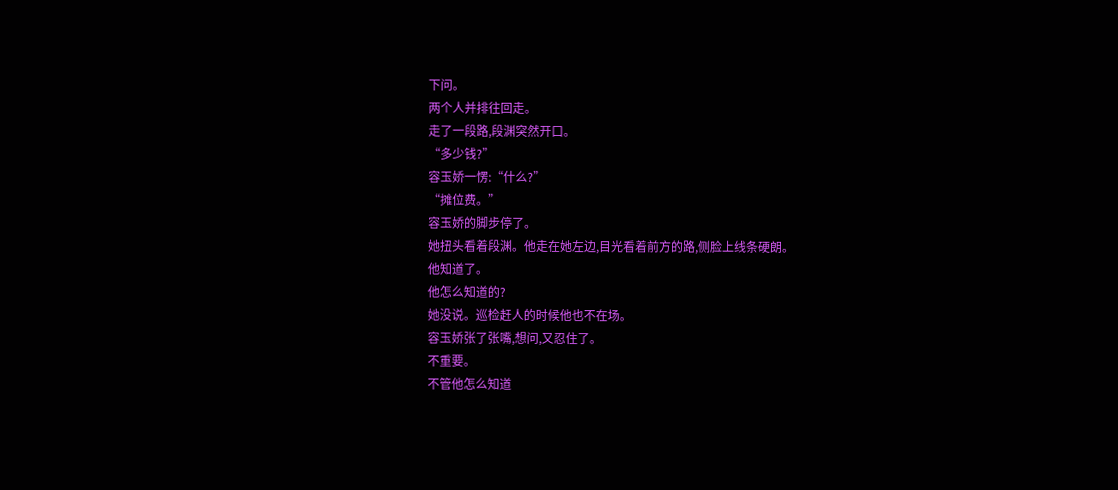下问。
两个人并排往回走。
走了一段路,段渊突然开口。
“多少钱?”
容玉娇一愣:“什么?”
“摊位费。”
容玉娇的脚步停了。
她扭头看着段渊。他走在她左边,目光看着前方的路,侧脸上线条硬朗。
他知道了。
他怎么知道的?
她没说。巡检赶人的时候他也不在场。
容玉娇张了张嘴,想问,又忍住了。
不重要。
不管他怎么知道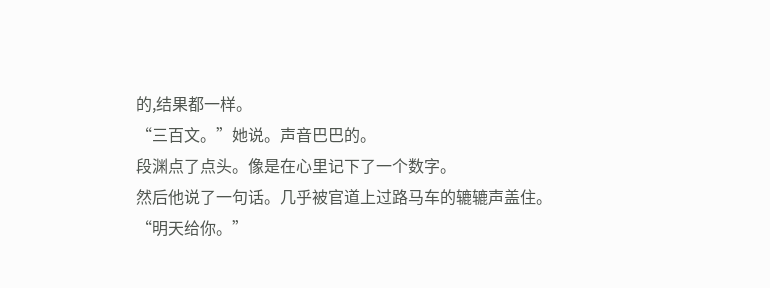的,结果都一样。
“三百文。”她说。声音巴巴的。
段渊点了点头。像是在心里记下了一个数字。
然后他说了一句话。几乎被官道上过路马车的辘辘声盖住。
“明天给你。”